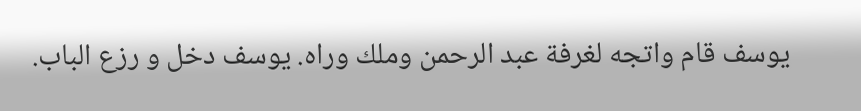يوسف قام واتجه لغرفة عبد الرحمن وملك وراه. يوسف دخل و رزع الباب.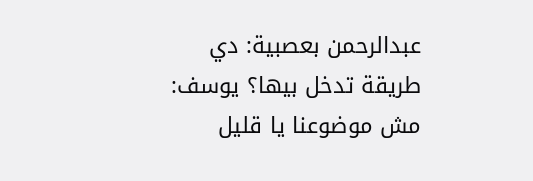عبدالرحمن بعصبية: دي طريقة تدخل بيها؟ يوسف: مش موضوعنا يا قليل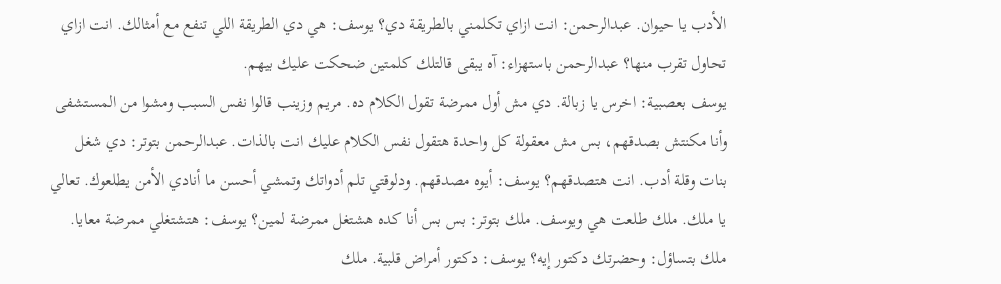الأدب يا حيوان. عبدالرحمن: انت ازاي تكلمني بالطريقة دي؟ يوسف: هي دي الطريقة اللي تنفع مع أمثالك. انت ازاي تحاول تقرب منها؟ عبدالرحمن باستهزاء: آه يبقى قالتلك كلمتين ضحكت عليك بيهم.
يوسف بعصبية: اخرس يا زبالة. دي مش أول ممرضة تقول الكلام ده. مريم وزينب قالوا نفس السبب ومشوا من المستشفى وأنا مكنتش بصدقهم، بس مش معقولة كل واحدة هتقول نفس الكلام عليك انت بالذات. عبدالرحمن بتوتر: دي شغل بنات وقلة أدب. انت هتصدقهم؟ يوسف: أيوه مصدقهم. ودلوقتي تلم أدواتك وتمشي أحسن ما أنادي الأمن يطلعوك. تعالي يا ملك. ملك طلعت هي ويوسف. ملك بتوتر: بس بس أنا كده هشتغل ممرضة لمين؟ يوسف: هتشتغلي ممرضة معايا.
ملك بتساؤل: وحضرتك دكتور إيه؟ يوسف: دكتور أمراض قلبية. ملك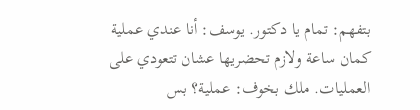بتفهم: تمام يا دكتور. يوسف: أنا عندي عملية كمان ساعة ولازم تحضريها عشان تتعودي على العمليات. ملك بخوف: عملية؟ بس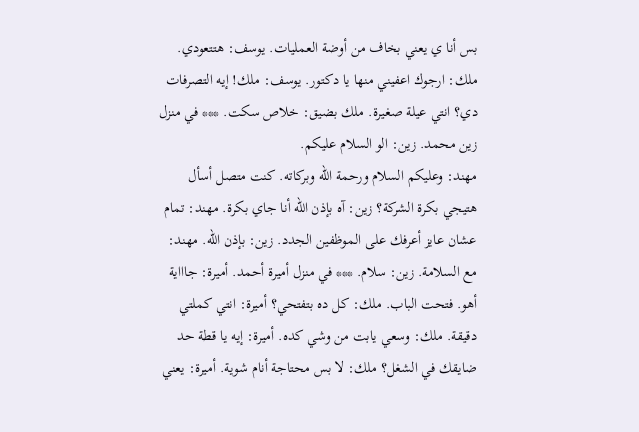بس أنا ي يعني بخاف من أوضة العمليات. يوسف: هتتعودي. ملك: ارجوك اعفيني منها يا دكتور. يوسف: ملك! إيه التصرفات دي؟ انتي عيلة صغيرة. ملك بضيق: خلاص سكت. *** في منزل زين محمد. زين: الو السلام عليكم.
مهند: وعليكم السلام ورحمة الله وبركاته. كنت متصل أسأل هتيجي بكرة الشركة؟ زين: آه بإذن الله أنا جاي بكرة. مهند: تمام عشان عايز أعرفك على الموظفين الجدد. زين: بإذن الله. مهند: مع السلامة. زين: سلام. *** في منزل أميرة أحمد. أميرة: جاااية أهو. فتحت الباب. ملك: كل ده بتفتحي؟ أميرة: انتي كملتي دقيقة. ملك: وسعي يابت من وشي كده. أميرة: إيه يا قطة حد ضايقك في الشغل؟ ملك: لا بس محتاجة أنام شوية. أميرة: يعني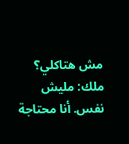مش هتاكلي؟
ملك: مليش نفس. أنا محتاجة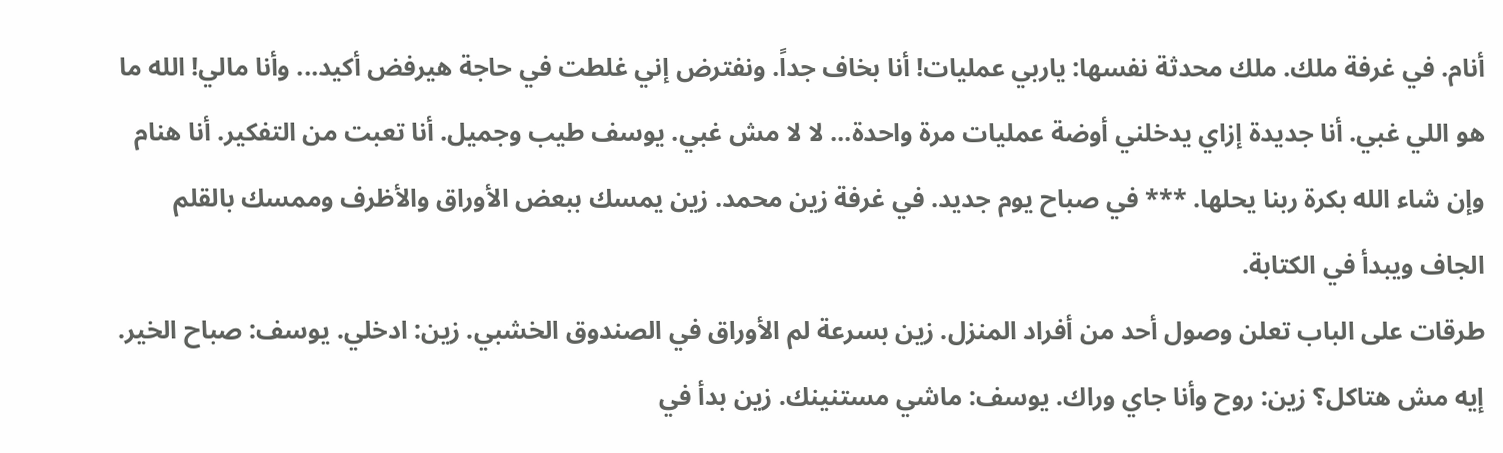أنام. في غرفة ملك. ملك محدثة نفسها: ياربي عمليات! أنا بخاف جداً. ونفترض إني غلطت في حاجة هيرفض أكيد... وأنا مالي! الله ما هو اللي غبي. أنا جديدة إزاي يدخلني أوضة عمليات مرة واحدة... لا لا مش غبي. يوسف طيب وجميل. أنا تعبت من التفكير. أنا هنام وإن شاء الله بكرة ربنا يحلها. *** في صباح يوم جديد. في غرفة زين محمد. زين يمسك ببعض الأوراق والأظرف وممسك بالقلم الجاف ويبدأ في الكتابة.
طرقات على الباب تعلن وصول أحد من أفراد المنزل. زين بسرعة لم الأوراق في الصندوق الخشبي. زين: ادخلي. يوسف: صباح الخير. إيه مش هتاكل؟ زين: روح وأنا جاي وراك. يوسف: ماشي مستنينك. زين بدأ في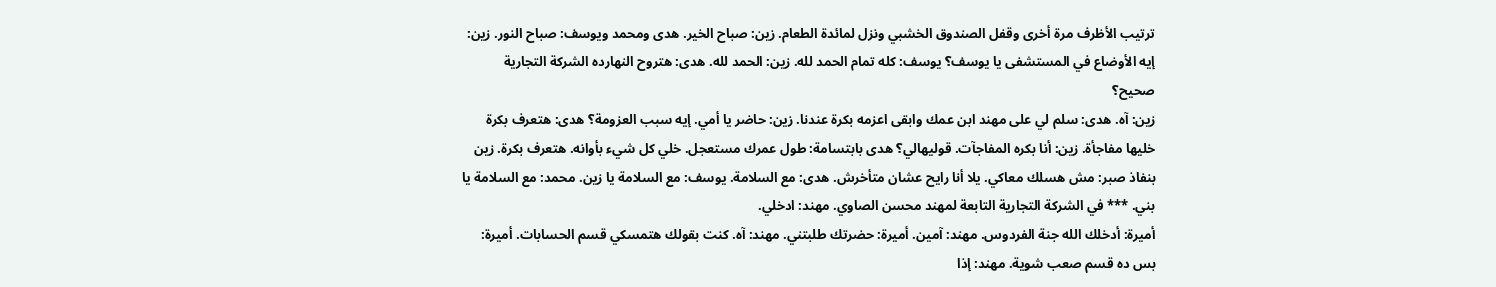ترتيب الأظرف مرة أخرى وقفل الصندوق الخشبي ونزل لمائدة الطعام. زين: صباح الخير. هدى ومحمد ويوسف: صباح النور. زين: إيه الأوضاع في المستشفى يا يوسف؟ يوسف: كله تمام الحمد لله. زين: الحمد لله. هدى: هتروح النهارده الشركة التجارية صحيح؟
زين: آه. هدى: سلم لي على مهند ابن عمك وابقى اعزمه بكرة عندنا. زين: حاضر يا أمي. إيه سبب العزومة؟ هدى: هتعرف بكرة خليها مفاجأة. زين: أنا بكره المفاجآت. قوليهالي؟ هدى بابتسامة: طول عمرك مستعجل. خلي كل شيء بأوانه. هتعرف بكرة. زين بنفاذ صبر: مش هسلك معاكي. يلا أنا رايح عشان متأخرش. هدى: مع السلامة. يوسف: مع السلامة يا زين. محمد: مع السلامة يا بني. *** في الشركة التجارية التابعة لمهند محسن الصاوي. مهند: ادخلي.
أميرة: أدخلك الله جنة الفردوس. مهند: آمين. أميرة: حضرتك طلبتني. مهند: آه. كنت بقولك هتمسكي قسم الحسابات. أميرة: بس ده قسم صعب شوية. مهند: إذا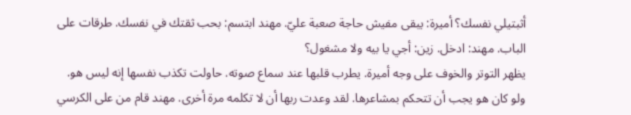أثبتيلي نفسك؟ أميرة: يبقى مفيش حاجة صعبة عليّ. مهند ابتسم: بحب ثقتك في نفسك. طرقات على الباب. مهند: ادخل. زين: أجي يا بيه ولا مشغول؟
يظهر التوتر والخوف على وجه أميرة. يطرب قلبها عند سماع صوته. حاولت تكذب نفسها إنه ليس هو. ولو كان هو يجب أن تتحكم بمشاعرها. لقد وعدت ربها أن لا تكلمه مرة أخرى. مهند قام من على الكرسي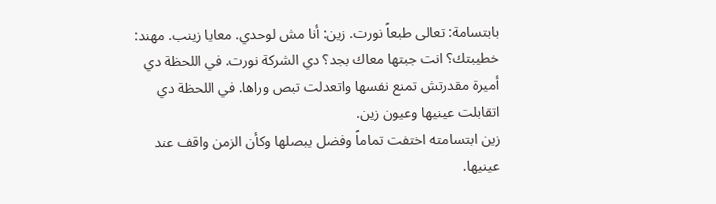بابتسامة: تعالى طبعاً نورت. زين: أنا مش لوحدي. معايا زينب. مهند: خطيبتك؟ انت جبتها معاك بجد؟ دي الشركة نورت. في اللحظة دي أميرة مقدرتش تمنع نفسها واتعدلت تبص وراها. في اللحظة دي اتقابلت عينيها وعيون زين.
زين ابتسامته اختفت تماماً وفضل يبصلها وكأن الزمن واقف عند عينيها.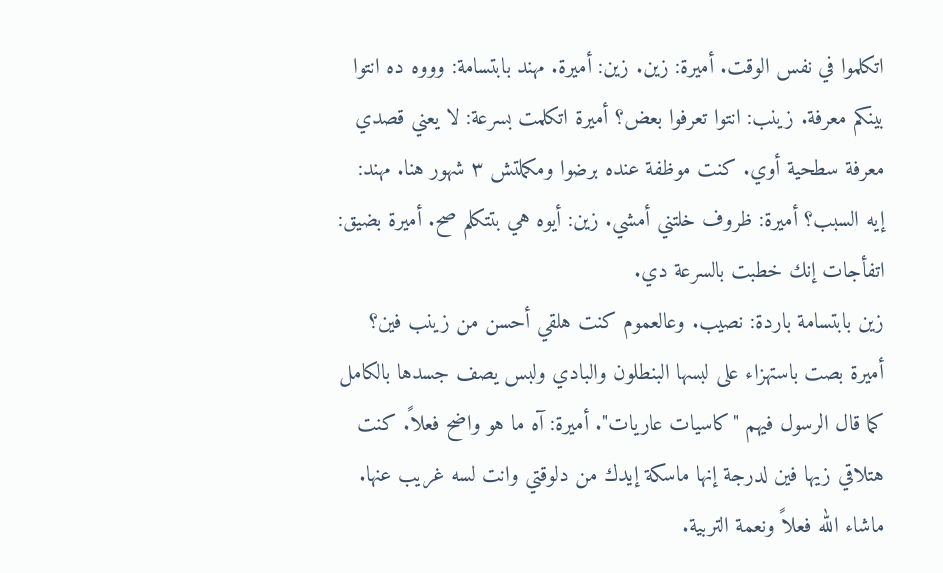اتكلموا في نفس الوقت. أميرة: زين. زين: أميرة. مهند بابتسامة: وووه ده انتوا بينكم معرفة. زينب: انتوا تعرفوا بعض؟ أميرة اتكلمت بسرعة: لا يعني قصدي معرفة سطحية أوي. كنت موظفة عنده برضوا ومكملتش ٣ شهور هنا. مهند: إيه السبب؟ أميرة: ظروف خلتني أمشي. زين: أيوه هي بتتكلم صح. أميرة بضيق: اتفأجات إنك خطبت بالسرعة دي.
زين بابتسامة باردة: نصيب. وعالعموم كنت هلقي أحسن من زينب فين؟ أميرة بصت باستهزاء على لبسها البنطلون والبادي ولبس يصف جسدها بالكامل كما قال الرسول فيهم "كاسيات عاريات". أميرة: آه ما هو واضح فعلاً. كنت هتلاقي زيها فين لدرجة إنها ماسكة إيدك من دلوقتي وانت لسه غريب عنها. ماشاء الله فعلاً ونعمة التربية.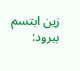زين ابتسم ببرود: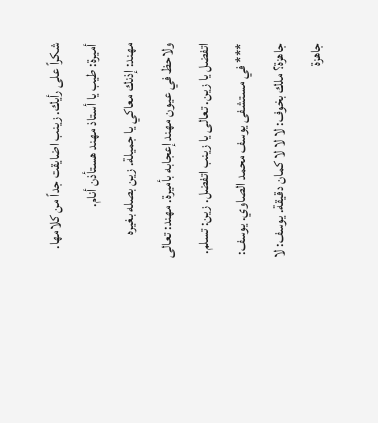شكراً على رأيك. زينب اضايقت جداً من كلامها. أميرة: طيب يا أستاذ مهند هستأذن أنام.
مهند: إذنك معاكي يا جميلة. زين بصله بغيره ولاحظ في عيون مهند إعجابه بأميرة. مهند: تعالى اتفضل يا زين. تعالى يا زينب اتفضل. زين: تسلم. *** في مستشفى يوسف محمد الصاوي. يوسف: جاهزة؟ ملك بخوف: لا لا لا كمان دقيقة. يوسف: لا جاهزة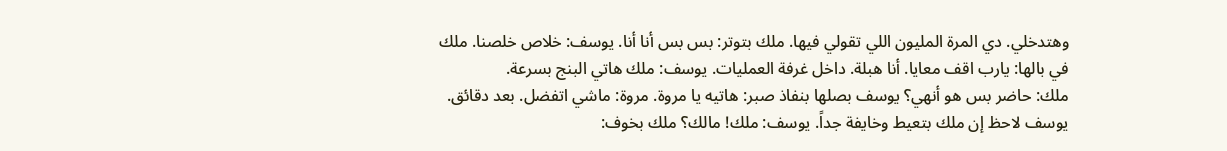وهتدخلي. دي المرة المليون اللي تقولي فيها. ملك بتوتر: بس بس أنا أنا. يوسف: خلاص خلصنا. ملك في بالها: يارب اقف معايا. أنا هبلة. داخل غرفة العمليات. يوسف: ملك هاتي البنج بسرعة.
ملك: حاضر بس هو أنهي؟ يوسف بصلها بنفاذ صبر: هاتيه يا مروة. مروة: ماشي اتفضل. بعد دقائق. يوسف لاحظ إن ملك بتعيط وخايفة جداً. يوسف: ملك! مالك؟ ملك بخوف: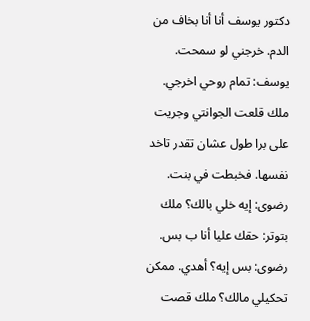دكتور يوسف أنا أنا بخاف من الدم. خرجني لو سمحت. يوسف: تمام روحي اخرجي. ملك قلعت الجوانتي وجريت على برا طول عشان تقدر تاخد نفسها. فخبطت في بنت. رضوى: إيه خلي بالك؟ ملك بتوتر: حقك عليا أنا ب بس. رضوى: بس إيه؟ أهدي. ممكن تحكيلي مالك؟ ملك قصت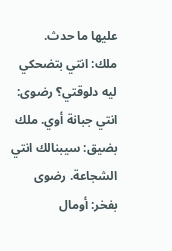عليها ما حدث.
ملك: انتي بتضحكي ليه دلوقتي؟ رضوى: انتي جبانة أوي. ملك بضيق: سيبنالك انتي الشجاعة. رضوى بفخر: أومال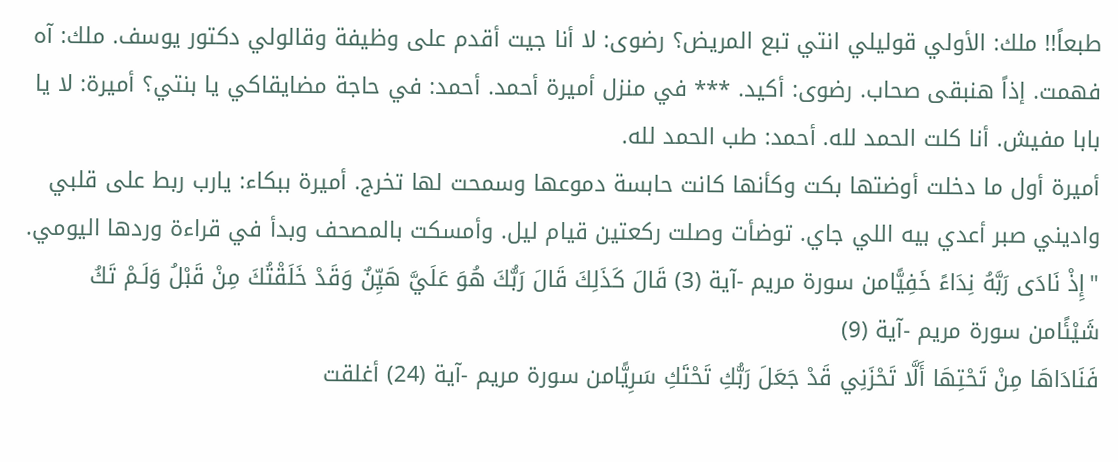طبعاً!! ملك: الأولي قوليلي انتي تبع المريض؟ رضوى: لا أنا جيت أقدم على وظيفة وقالولي دكتور يوسف. ملك: آه فهمت. إذاً هنبقى صحاب. رضوى: أكيد. *** في منزل أميرة أحمد. أحمد: في حاجة مضايقاكي يا بنتي؟ أميرة: لا يا بابا مفيش. أنا كلت الحمد لله. أحمد: طب الحمد لله.
أميرة أول ما دخلت أوضتها بكت وكأنها كانت حابسة دموعها وسمحت لها تخرج. أميرة ببكاء: يارب ربط على قلبي واديني صبر أعدي بيه اللي جاي. توضأت وصلت ركعتين قيام ليل. وأمسكت بالمصحف وبدأ في قراءة وردها اليومي. "إِذْ نَادَى رَبَّهُ نِدَاءً خَفِيًّامن سورة مريم -آية (3) قَالَ كَذَلِكَ قَالَ رَبُّكَ هُوَ عَلَيَّ هَيِّنٌ وَقَدْ خَلَقْتُكَ مِنْ قَبْلُ وَلَـمْ تَكُ شَيْئًامن سورة مريم -آية (9)
فَنَادَاهَا مِنْ تَحْتِهَا أَلَّا تَحْزَنِي قَدْ جَعَلَ رَبُّكِ تَحْتَكِ سَرِيًّامن سورة مريم -آية (24) أغلقت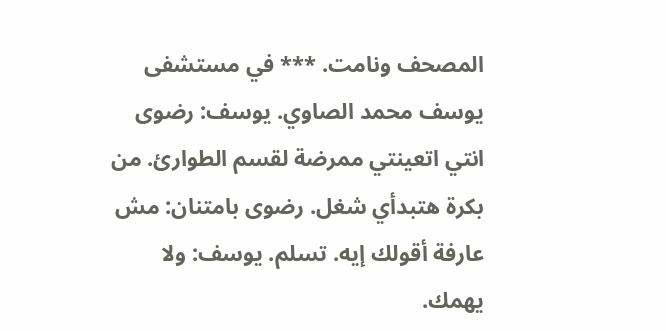المصحف ونامت. *** في مستشفى يوسف محمد الصاوي. يوسف: رضوى انتي اتعينتي ممرضة لقسم الطوارئ. من بكرة هتبدأي شغل. رضوى بامتنان: مش عارفة أقولك إيه. تسلم. يوسف: ولا يهمك.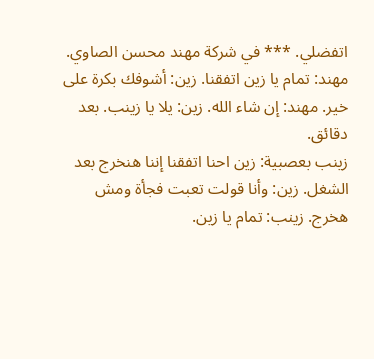اتفضلي. *** في شركة مهند محسن الصاوي. مهند: تمام يا زين اتفقنا. زين: أشوفك بكرة على خير. مهند: إن شاء الله. زين: يلا يا زينب. بعد دقائق.
زينب بعصبية: زين احنا اتفقنا إننا هنخرج بعد الشغل. زين: وأنا قولت تعبت فجأة ومش هخرج. زينب: تمام يا زين.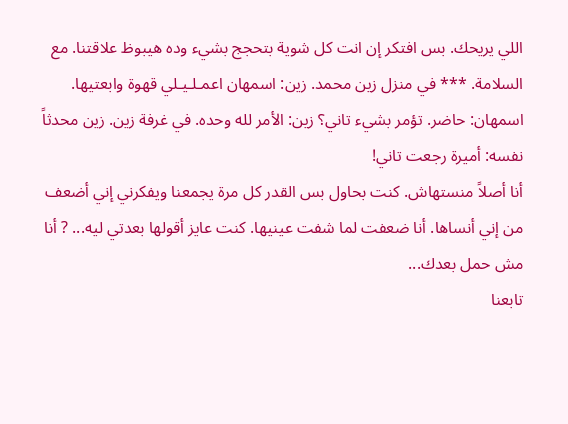اللي يريحك. بس افتكر إن انت كل شوية بتحجج بشيء وده هيبوظ علاقتنا. مع السلامة. *** في منزل زين محمد. زين: اسمهان اعمـلـيـلي قهوة وابعتيها. اسمهان: حاضر. تؤمر بشيء تاني؟ زين: الأمر لله وحده. في غرفة زين. زين محدثاً نفسه: أميرة رجعت تاني!
أنا أصلاً منستهاش. كنت بحاول بس القدر كل مرة يجمعنا ويفكرني إني أضعف من إني أنساها. أنا ضعفت لما شفت عينيها. كنت عايز أقولها بعدتي ليه... ? أنا مش حمل بعدك...
تابعنا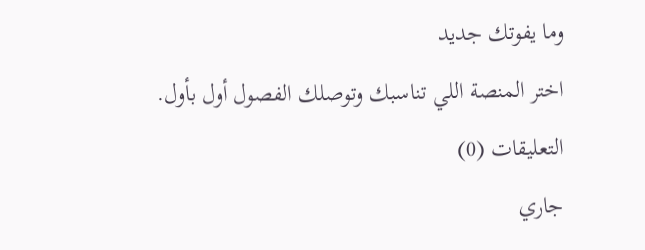وما يفوتك جديد
اختر المنصة اللي تناسبك وتوصلك الفصول أول بأول.
التعليقات (0)
جاري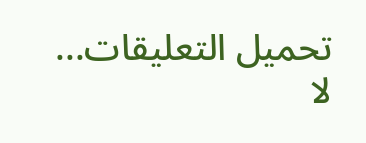تحميل التعليقات...
لا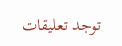توجد تعليقات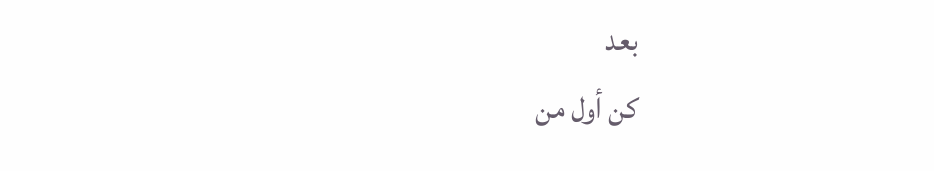بعد
كن أول من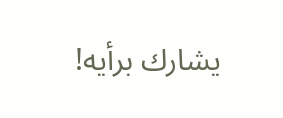يشارك برأيه!